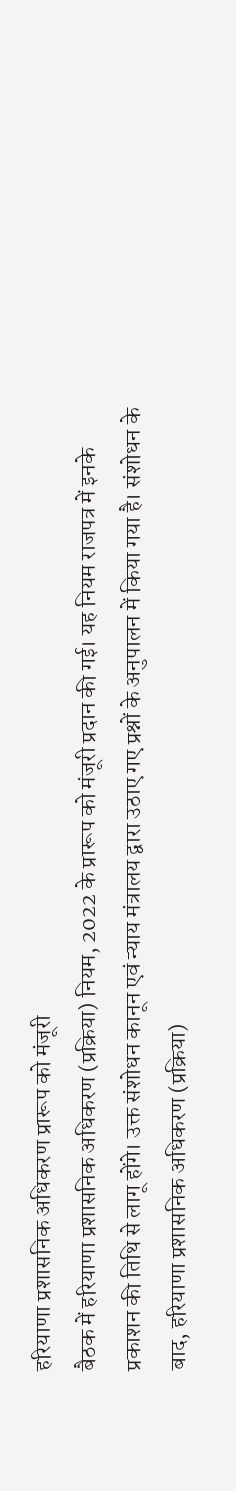हरियाणा प्रशासनिक अधिकरण प्रारूप को मंजूरी
बैठक में हरियाणा प्रशासनिक अधिकरण (प्रक्रिया) नियम, 2022 के प्रारूप को मंजूरी प्रदान की गई। यह नियम राजपत्र में इनके प्रकाशन की तिथि से लागू होंगे। उक्त संशोधन कानून एवं न्याय मंत्रालय द्वारा उठाए गए प्रश्नों के अनुपालन में किया गया है। संशोधन के बाद, हरियाणा प्रशासनिक अधिकरण (प्रक्रिया)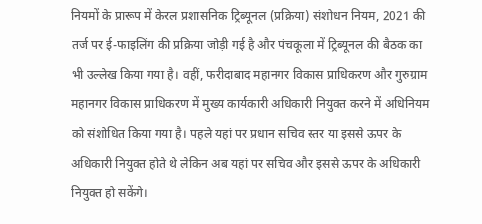नियमों के प्रारूप में केरल प्रशासनिक ट्रिब्यूनल (प्रक्रिया) संशोधन नियम, 2021 की तर्ज पर ई-फाइलिंग की प्रक्रिया जोड़ी गई है और पंचकूला में ट्रिब्यूनल की बैठक का भी उल्लेख किया गया है। वहीं, फरीदाबाद महानगर विकास प्राधिकरण और गुरुग्राम महानगर विकास प्राधिकरण में मुख्य कार्यकारी अधिकारी नियुक्त करने में अधिनियम को संशोधित किया गया है। पहले यहां पर प्रधान सचिव स्तर या इससे ऊपर के अधिकारी नियुक्त होते थे लेकिन अब यहां पर सचिव और इससे ऊपर के अधिकारी नियुक्त हो सकेंगे।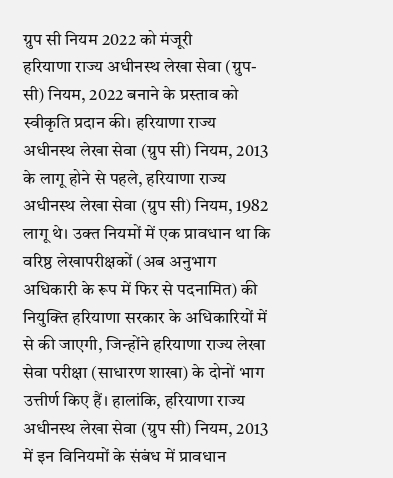ग्रुप सी नियम 2022 को मंजूरी
हरियाणा राज्य अधीनस्थ लेखा सेवा (ग्रुप-सी) नियम, 2022 बनाने के प्रस्ताव को स्वीकृति प्रदान की। हरियाणा राज्य अधीनस्थ लेखा सेवा (ग्रुप सी) नियम, 2013 के लागू होने से पहले, हरियाणा राज्य अधीनस्थ लेखा सेवा (ग्रुप सी) नियम, 1982 लागू थे। उक्त नियमों में एक प्रावधान था कि वरिष्ठ लेखापरीक्षकों (अब अनुभाग अधिकारी के रूप में फिर से पदनामित) की नियुक्ति हरियाणा सरकार के अधिकारियों में से की जाएगी, जिन्होंने हरियाणा राज्य लेखा सेवा परीक्षा (साधारण शाखा) के दोनों भाग उत्तीर्ण किए हैं। हालांकि, हरियाणा राज्य अधीनस्थ लेखा सेवा (ग्रुप सी) नियम, 2013 में इन विनियमों के संबंध में प्रावधान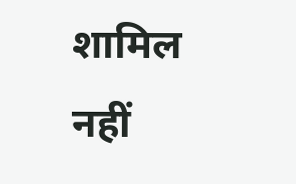शामिल नहीं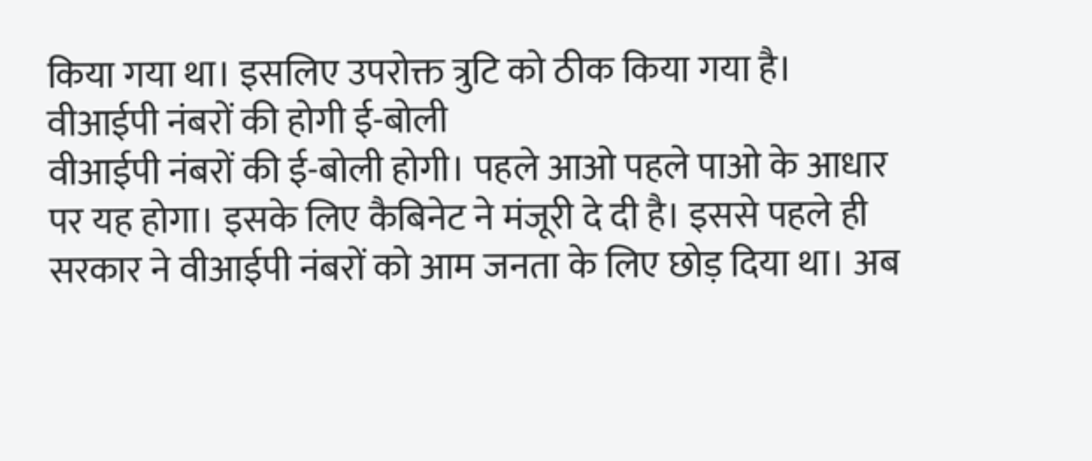किया गया था। इसलिए उपरोक्त त्रुटि को ठीक किया गया है।
वीआईपी नंबरों की होगी ई-बोली
वीआईपी नंबरों की ई-बोली होगी। पहले आओ पहले पाओ के आधार पर यह होगा। इसके लिए कैबिनेट ने मंजूरी दे दी है। इससे पहले ही सरकार ने वीआईपी नंबरों को आम जनता के लिए छोड़ दिया था। अब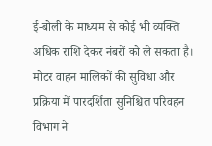ई-बोली के माध्यम से कोई भी व्यक्ति अधिक राशि देकर नंबरों को ले सकता है। मोटर वाहन मालिकों की सुविधा और प्रक्रिया में पारदर्शिता सुनिश्चित परिवहन विभाग ने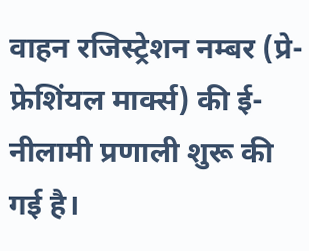वाहन रजिस्ट्रेशन नम्बर (प्रे-फ्रेशिंयल मार्क्स) की ई-नीलामी प्रणाली शुरू की गई है।